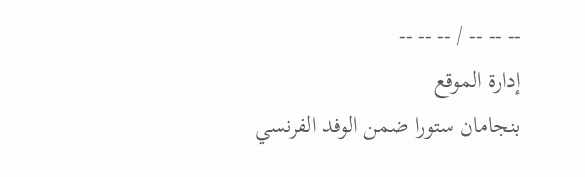-- -- -- / -- -- --
إدارة الموقع
بنجامان ستورا ضمن الوفد الفرنسي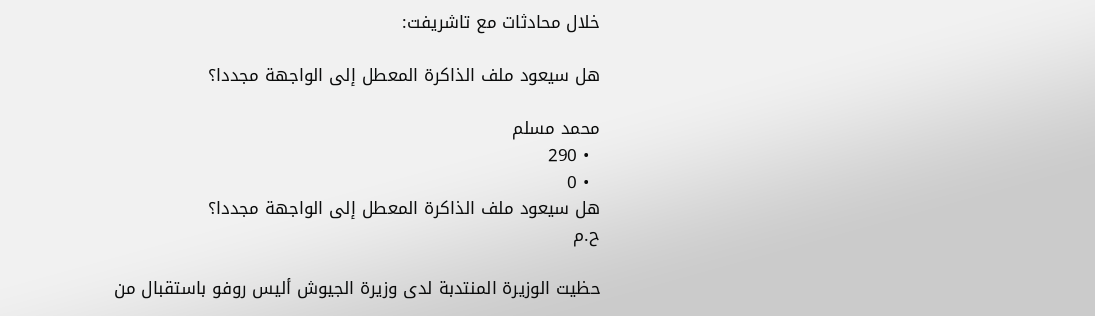خلال محادثات مع تاشريفت:

هل سيعود ملف الذاكرة المعطل إلى الواجهة مجددا؟

محمد مسلم
  • 290
  • 0
هل سيعود ملف الذاكرة المعطل إلى الواجهة مجددا؟
ح.م

حظيت الوزيرة المنتدبة لدى وزيرة الجيوش أليس روفو باستقبال من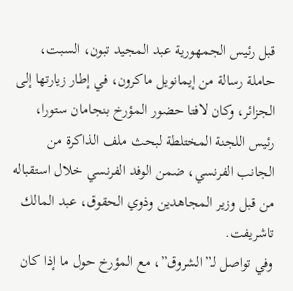قبل رئيس الجمهورية عبد المجيد تبون، السبت، حاملة رسالة من إيمانويل ماكرون، في إطار زيارتها إلى الجزائر، وكان لافتا حضور المؤرخ بنجامان ستورا، رئيس اللجنة المختلطة لبحث ملف الذاكرة من الجانب الفرنسي، ضمن الوفد الفرنسي خلال استقباله من قبل وزير المجاهدين وذوي الحقوق، عبد المالك تاشريفت.
وفي تواصل لـ”الشروق”، مع المؤرخ حول ما إذا كان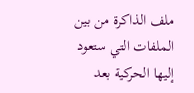ملف الذاكرة من بين الملفات التي ستعود إليها الحركية بعد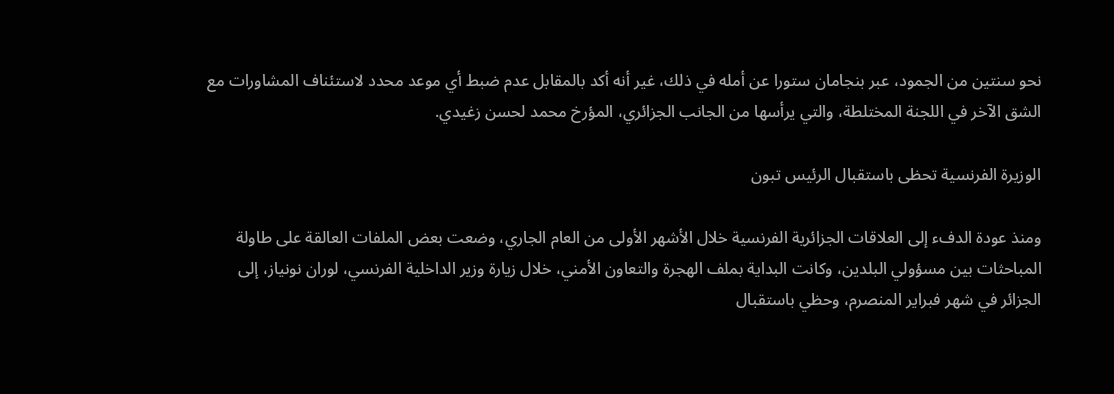نحو سنتين من الجمود، عبر بنجامان ستورا عن أمله في ذلك، غير أنه أكد بالمقابل عدم ضبط أي موعد محدد لاستئناف المشاورات مع الشق الآخر في اللجنة المختلطة، والتي يرأسها من الجانب الجزائري، المؤرخ محمد لحسن زغيدي.

الوزيرة الفرنسية تحظى باستقبال الرئيس تبون

ومنذ عودة الدفء إلى العلاقات الجزائرية الفرنسية خلال الأشهر الأولى من العام الجاري، وضعت بعض الملفات العالقة على طاولة المباحثات بين مسؤولي البلدين، وكانت البداية بملف الهجرة والتعاون الأمني، خلال زيارة وزير الداخلية الفرنسي، لوران نونياز، إلى الجزائر في شهر فبراير المنصرم، وحظي باستقبال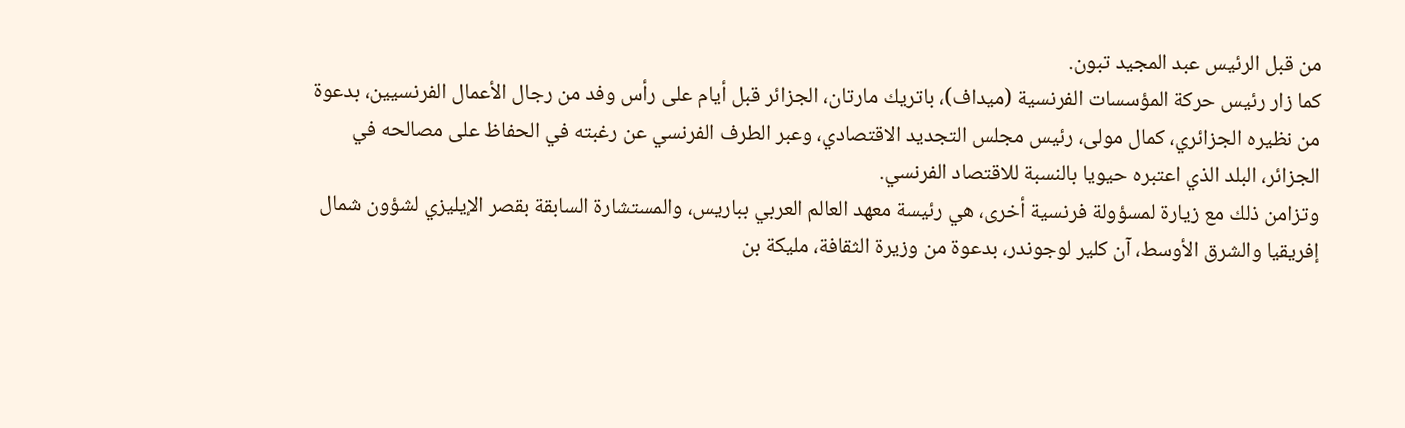من قبل الرئيس عبد المجيد تبون.
كما زار رئيس حركة المؤسسات الفرنسية (ميداف)، باتريك مارتان، الجزائر قبل أيام على رأس وفد من رجال الأعمال الفرنسيين، بدعوة من نظيره الجزائري، كمال مولى، رئيس مجلس التجديد الاقتصادي، وعبر الطرف الفرنسي عن رغبته في الحفاظ على مصالحه في الجزائر، البلد الذي اعتبره حيويا بالنسبة للاقتصاد الفرنسي.
وتزامن ذلك مع زيارة لمسؤولة فرنسية أخرى، هي رئيسة معهد العالم العربي بباريس، والمستشارة السابقة بقصر الإيليزي لشؤون شمال إفريقيا والشرق الأوسط، آن كلير لوجوندر، بدعوة من وزيرة الثقافة، مليكة بن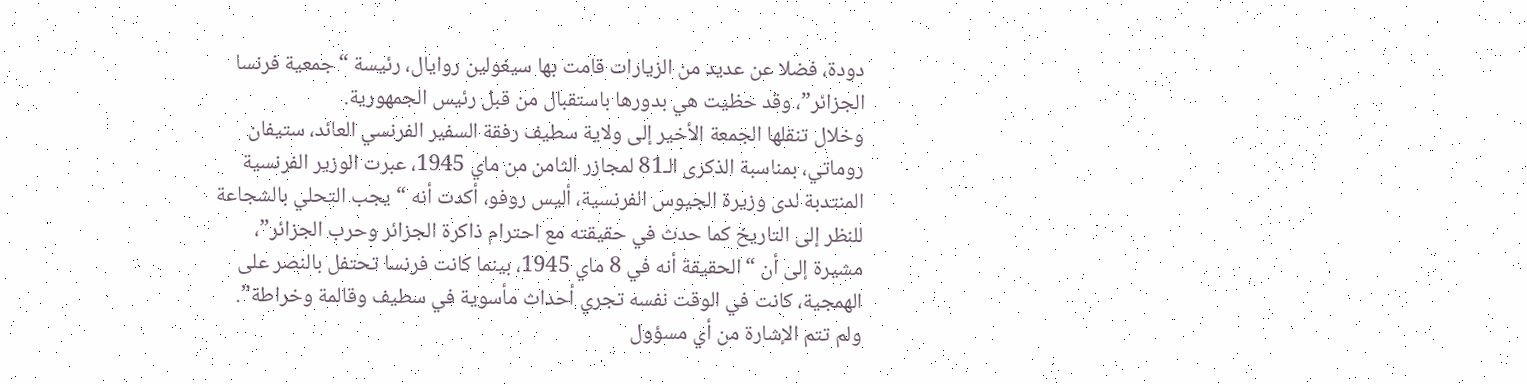دودة، فضلا عن عديد من الزيارات قامت بها سيغولين روايال، رئيسة “جمعية فرنسا الجزائر”، وقد حظيت هي بدورها باستقبال من قبل رئيس الجمهورية.
وخلال تنقلها الجمعة الأخير إلى ولاية سطيف رفقة السفير الفرنسي العائد، ستيفان روماتي، بمناسبة الذكرى الـ81 لمجازر الثامن من ماي 1945، عبرت الوزير الفرنسية المنتدبة لدى وزيرة الجيوس الفرنسية، أليس روفو، أكدت أنه “يجب التحلي بالشجاعة للنظر إلى التاريخ كما حدث في حقيقته مع احترام ذاكرة الجزائر وحرب الجزائر”، مشيرة إلى أن “الحقيقة أنه في 8 ماي 1945، بينما كانت فرنسا تحتفل بالنصر على الهمجية، كانت في الوقت نفسه تجري أحداث مأسوية في سطيف وقالمة وخراطة”.
ولم تتم الإشارة من أي مسؤول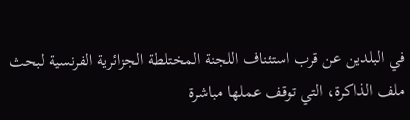في البلدين عن قرب استئناف اللجنة المختلطة الجزائرية الفرنسية لبحث ملف الذاكرة، التي توقف عملها مباشرة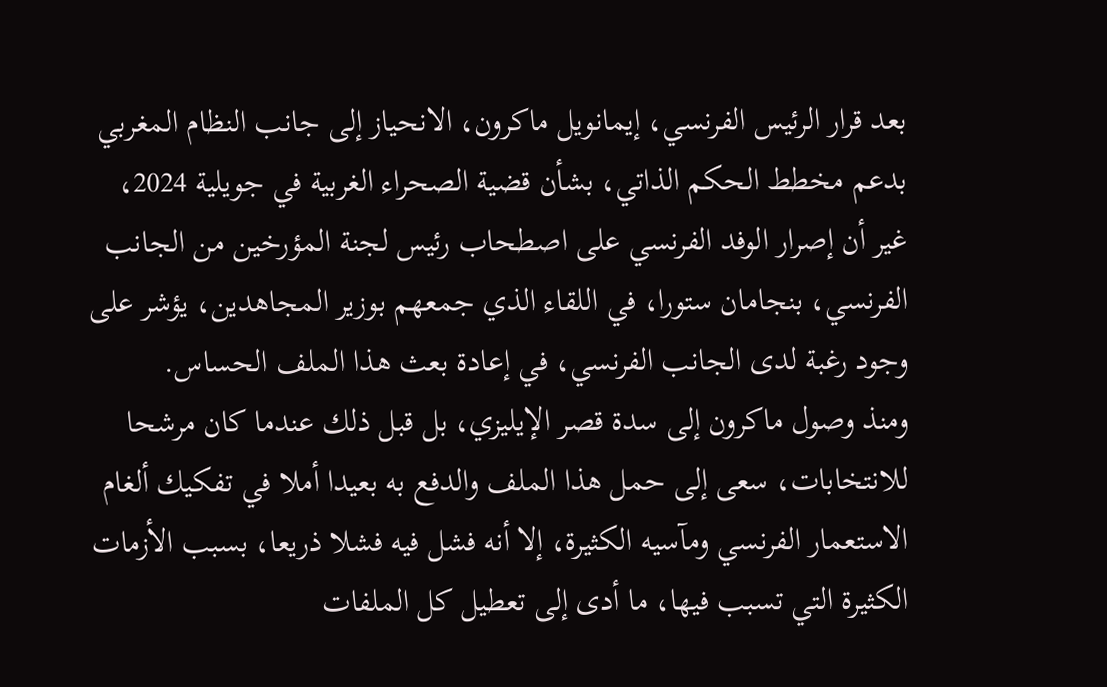بعد قرار الرئيس الفرنسي، إيمانويل ماكرون، الانحياز إلى جانب النظام المغربي بدعم مخطط الحكم الذاتي، بشأن قضية الصحراء الغربية في جويلية 2024، غير أن إصرار الوفد الفرنسي على اصطحاب رئيس لجنة المؤرخين من الجانب الفرنسي، بنجامان ستورا، في اللقاء الذي جمعهم بوزير المجاهدين، يؤشر على وجود رغبة لدى الجانب الفرنسي، في إعادة بعث هذا الملف الحساس.
ومنذ وصول ماكرون إلى سدة قصر الإيليزي، بل قبل ذلك عندما كان مرشحا للانتخابات، سعى إلى حمل هذا الملف والدفع به بعيدا أملا في تفكيك ألغام الاستعمار الفرنسي ومآسيه الكثيرة، إلا أنه فشل فيه فشلا ذريعا، بسبب الأزمات الكثيرة التي تسبب فيها، ما أدى إلى تعطيل كل الملفات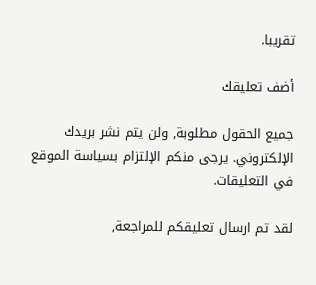تقريبا.

أضف تعليقك

جميع الحقول مطلوبة, ولن يتم نشر بريدك الإلكتروني. يرجى منكم الإلتزام بسياسة الموقع في التعليقات.

لقد تم ارسال تعليقكم للمراجعة,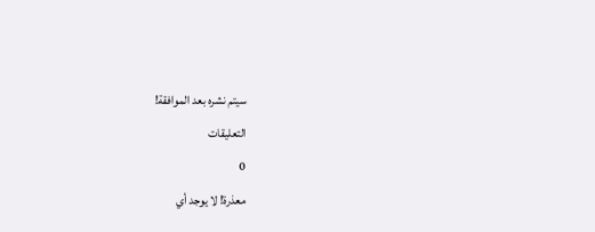سيتم نشره بعد الموافقة!
التعليقات
0
معذرة! لا يوجد أي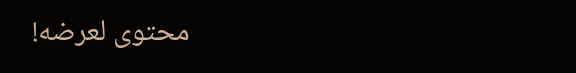محتوى لعرضه!